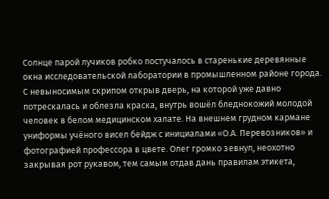Солнце парой лучиков робко постучалось в старенькие деревянные окна исследовательской лаборатории в промышленном районе города. С невыносимым скрипом открыв дверь, на которой уже давно потрескалась и облезла краска, внутрь вошёл бледнокожий молодой человек в белом медицинском халате. На внешнем грудном кармане униформы учёного висел бейдж с инициалами «О.А. Перевозников» и фотографией профессора в цвете. Олег громко зевнул, неохотно закрывая рот рукавом, тем самым отдав дань правилам этикета,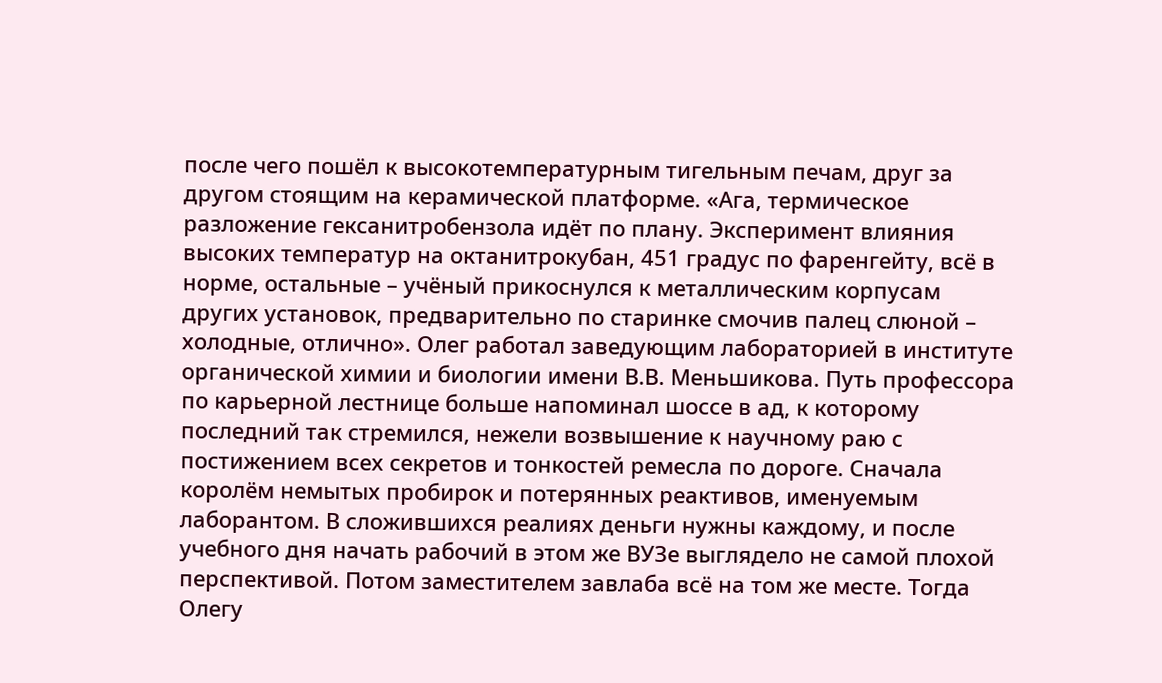после чего пошёл к высокотемпературным тигельным печам, друг за другом стоящим на керамической платформе. «Ага, термическое разложение гексанитробензола идёт по плану. Эксперимент влияния высоких температур на октанитрокубан, 451 градус по фаренгейту, всё в норме, остальные – учёный прикоснулся к металлическим корпусам других установок, предварительно по старинке смочив палец слюной – холодные, отлично». Олег работал заведующим лабораторией в институте органической химии и биологии имени В.В. Меньшикова. Путь профессора по карьерной лестнице больше напоминал шоссе в ад, к которому последний так стремился, нежели возвышение к научному раю с постижением всех секретов и тонкостей ремесла по дороге. Сначала королём немытых пробирок и потерянных реактивов, именуемым лаборантом. В сложившихся реалиях деньги нужны каждому, и после учебного дня начать рабочий в этом же ВУЗе выглядело не самой плохой перспективой. Потом заместителем завлаба всё на том же месте. Тогда Олегу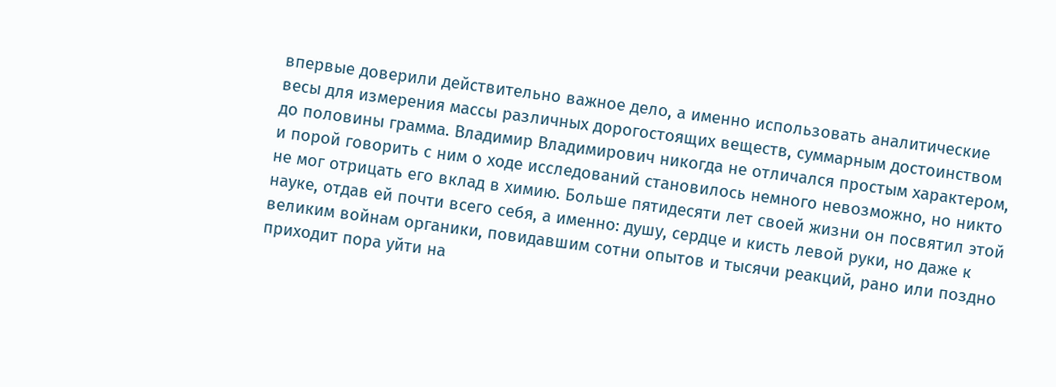впервые доверили действительно важное дело, а именно использовать аналитические весы для измерения массы различных дорогостоящих веществ, суммарным достоинством до половины грамма. Владимир Владимирович никогда не отличался простым характером, и порой говорить с ним о ходе исследований становилось немного невозможно, но никто не мог отрицать его вклад в химию. Больше пятидесяти лет своей жизни он посвятил этой науке, отдав ей почти всего себя, а именно: душу, сердце и кисть левой руки, но даже к великим войнам органики, повидавшим сотни опытов и тысячи реакций, рано или поздно приходит пора уйти на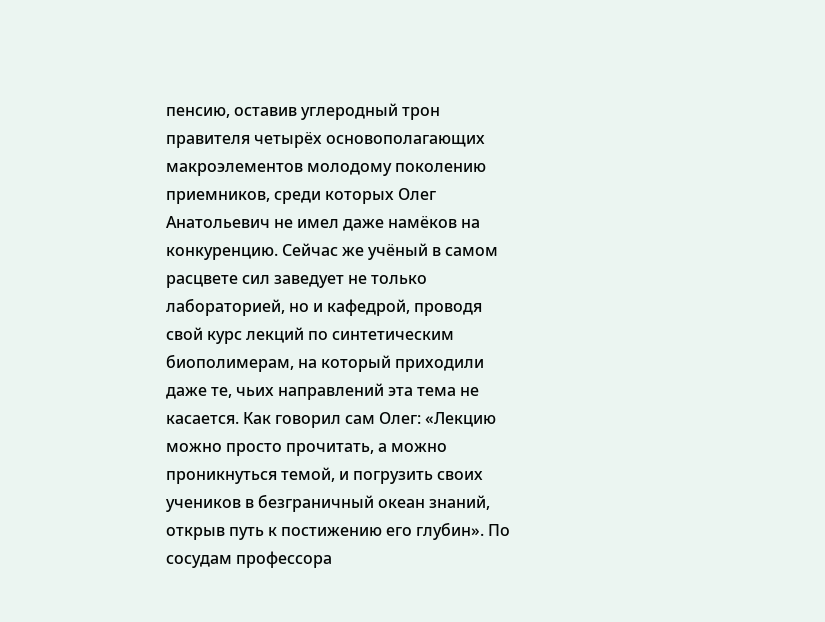пенсию, оставив углеродный трон правителя четырёх основополагающих макроэлементов молодому поколению приемников, среди которых Олег Анатольевич не имел даже намёков на конкуренцию. Сейчас же учёный в самом расцвете сил заведует не только лабораторией, но и кафедрой, проводя свой курс лекций по синтетическим биополимерам, на который приходили даже те, чьих направлений эта тема не касается. Как говорил сам Олег: «Лекцию можно просто прочитать, а можно проникнуться темой, и погрузить своих учеников в безграничный океан знаний, открыв путь к постижению его глубин». По сосудам профессора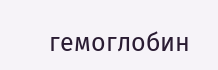гемоглобин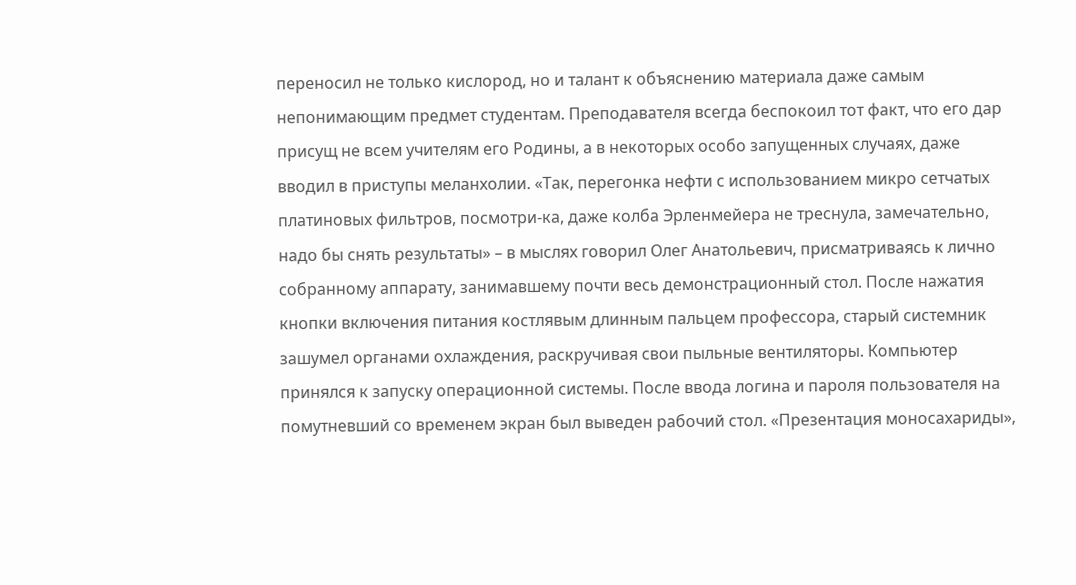переносил не только кислород, но и талант к объяснению материала даже самым непонимающим предмет студентам. Преподавателя всегда беспокоил тот факт, что его дар присущ не всем учителям его Родины, а в некоторых особо запущенных случаях, даже вводил в приступы меланхолии. «Так, перегонка нефти с использованием микро сетчатых платиновых фильтров, посмотри-ка, даже колба Эрленмейера не треснула, замечательно, надо бы снять результаты» – в мыслях говорил Олег Анатольевич, присматриваясь к лично собранному аппарату, занимавшему почти весь демонстрационный стол. После нажатия кнопки включения питания костлявым длинным пальцем профессора, старый системник зашумел органами охлаждения, раскручивая свои пыльные вентиляторы. Компьютер принялся к запуску операционной системы. После ввода логина и пароля пользователя на помутневший со временем экран был выведен рабочий стол. «Презентация моносахариды»,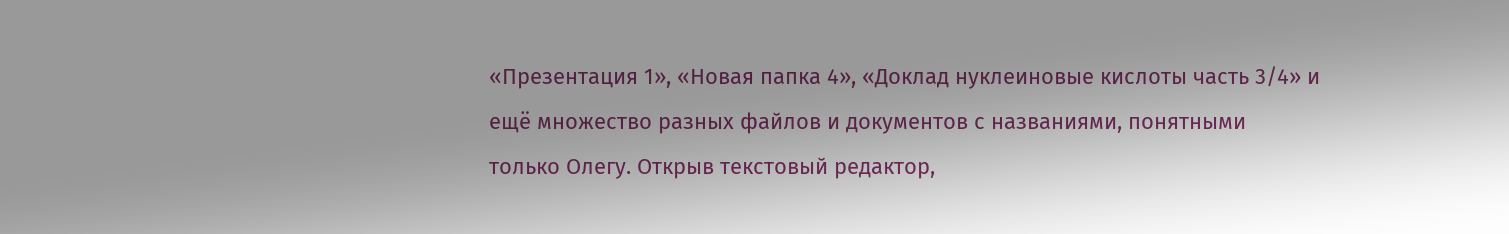«Презентация 1», «Новая папка 4», «Доклад нуклеиновые кислоты часть 3/4» и ещё множество разных файлов и документов с названиями, понятными только Олегу. Открыв текстовый редактор,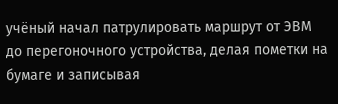учёный начал патрулировать маршрут от ЭВМ до перегоночного устройства, делая пометки на бумаге и записывая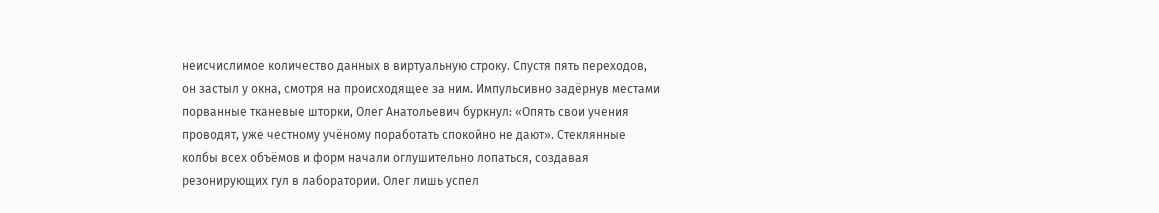неисчислимое количество данных в виртуальную строку. Спустя пять переходов, он застыл у окна, смотря на происходящее за ним. Импульсивно задёрнув местами порванные тканевые шторки, Олег Анатольевич буркнул: «Опять свои учения проводят, уже честному учёному поработать спокойно не дают». Стеклянные колбы всех объёмов и форм начали оглушительно лопаться, создавая резонирующих гул в лаборатории. Олег лишь успел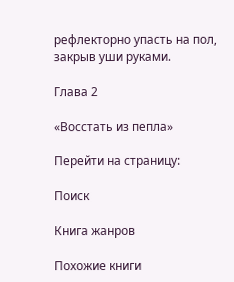рефлекторно упасть на пол, закрыв уши руками.

Глава 2

«Восстать из пепла»

Перейти на страницу:

Поиск

Книга жанров

Похожие книги